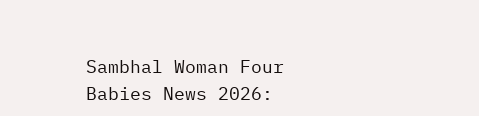Sambhal Woman Four Babies News 2026: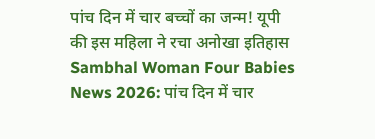पांच दिन में चार बच्चों का जन्म! यूपी की इस महिला ने रचा अनोखा इतिहास
Sambhal Woman Four Babies News 2026: पांच दिन में चार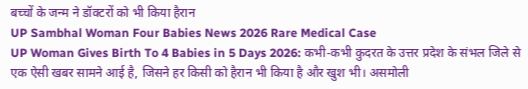बच्चों के जन्म ने डॉक्टरों को भी किया हैरान
UP Sambhal Woman Four Babies News 2026 Rare Medical Case
UP Woman Gives Birth To 4 Babies in 5 Days 2026: कभी-कभी कुदरत के उत्तर प्रदेश के संभल जिले से एक ऐसी खबर सामने आई है, जिसने हर किसी को हैरान भी किया है और खुश भी। असमोली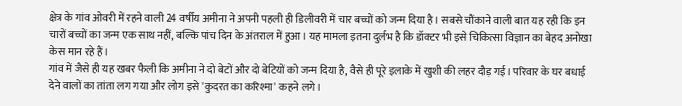क्षेत्र के गांव ओवरी में रहने वाली 24 वर्षीय अमीना ने अपनी पहली ही डिलीवरी में चार बच्चों को जन्म दिया है। सबसे चौंकाने वाली बात यह रही कि इन चारों बच्चों का जन्म एक साथ नहीं, बल्कि पांच दिन के अंतराल में हुआ। यह मामला इतना दुर्लभ है कि डॉक्टर भी इसे चिकित्सा विज्ञान का बेहद अनोखा केस मान रहे हैं।
गांव में जैसे ही यह खबर फैली कि अमीना ने दो बेटों और दो बेटियों को जन्म दिया है, वैसे ही पूरे इलाके में खुशी की लहर दौड़ गई। परिवार के घर बधाई देने वालों का तांता लग गया और लोग इसे 'कुदरत का करिश्मा' कहने लगे।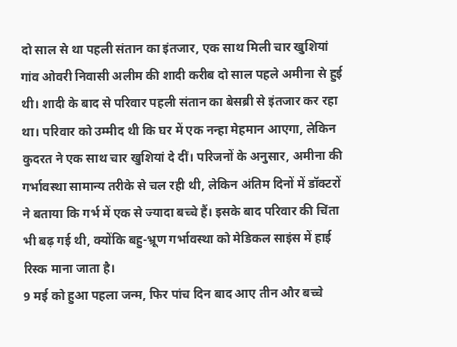दो साल से था पहली संतान का इंतजार, एक साथ मिली चार खुशियां
गांव ओवरी निवासी अलीम की शादी करीब दो साल पहले अमीना से हुई थी। शादी के बाद से परिवार पहली संतान का बेसब्री से इंतजार कर रहा था। परिवार को उम्मीद थी कि घर में एक नन्हा मेहमान आएगा, लेकिन कुदरत ने एक साथ चार खुशियां दे दीं। परिजनों के अनुसार, अमीना की गर्भावस्था सामान्य तरीके से चल रही थी, लेकिन अंतिम दिनों में डॉक्टरों ने बताया कि गर्भ में एक से ज्यादा बच्चे हैं। इसके बाद परिवार की चिंता भी बढ़ गई थी, क्योंकि बहु-भ्रूण गर्भावस्था को मेडिकल साइंस में हाई रिस्क माना जाता है।
9 मई को हुआ पहला जन्म, फिर पांच दिन बाद आए तीन और बच्चे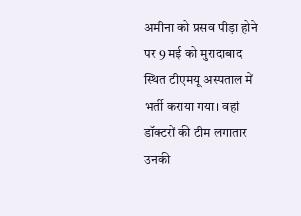अमीना को प्रसव पीड़ा होने पर 9 मई को मुरादाबाद स्थित टीएमयू अस्पताल में भर्ती कराया गया। वहां डॉक्टरों की टीम लगातार उनकी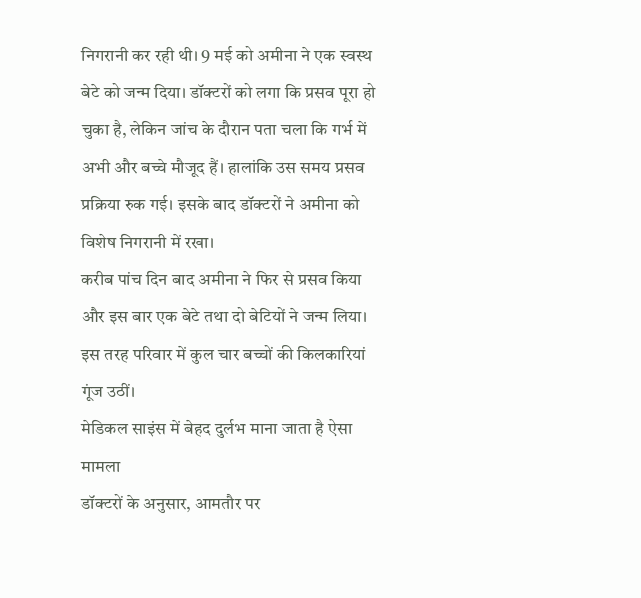निगरानी कर रही थी। 9 मई को अमीना ने एक स्वस्थ बेटे को जन्म दिया। डॉक्टरों को लगा कि प्रसव पूरा हो चुका है, लेकिन जांच के दौरान पता चला कि गर्भ में अभी और बच्चे मौजूद हैं। हालांकि उस समय प्रसव प्रक्रिया रुक गई। इसके बाद डॉक्टरों ने अमीना को विशेष निगरानी में रखा।
करीब पांच दिन बाद अमीना ने फिर से प्रसव किया और इस बार एक बेटे तथा दो बेटियों ने जन्म लिया। इस तरह परिवार में कुल चार बच्चों की किलकारियां गूंज उठीं।
मेडिकल साइंस में बेहद दुर्लभ माना जाता है ऐसा मामला
डॉक्टरों के अनुसार, आमतौर पर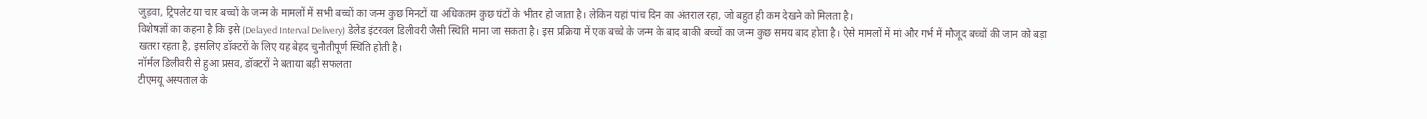जुड़वा, ट्रिपलेट या चार बच्चों के जन्म के मामलों में सभी बच्चों का जन्म कुछ मिनटों या अधिकतम कुछ घंटों के भीतर हो जाता है। लेकिन यहां पांच दिन का अंतराल रहा, जो बहुत ही कम देखने को मिलता है।
विशेषज्ञों का कहना है कि इसे (Delayed Interval Delivery) डेलेड इंटरवल डिलीवरी जैसी स्थिति माना जा सकता है। इस प्रक्रिया में एक बच्चे के जन्म के बाद बाकी बच्चों का जन्म कुछ समय बाद होता है। ऐसे मामलों में मां और गर्भ में मौजूद बच्चों की जान को बड़ा खतरा रहता है, इसलिए डॉक्टरों के लिए यह बेहद चुनौतीपूर्ण स्थिति होती है।
नॉर्मल डिलीवरी से हुआ प्रसव, डॉक्टरों ने बताया बड़ी सफलता
टीएमयू अस्पताल के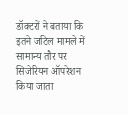डॉक्टरों ने बताया कि इतने जटिल मामले में सामान्य तौर पर सिजेरियन ऑपरेशन किया जाता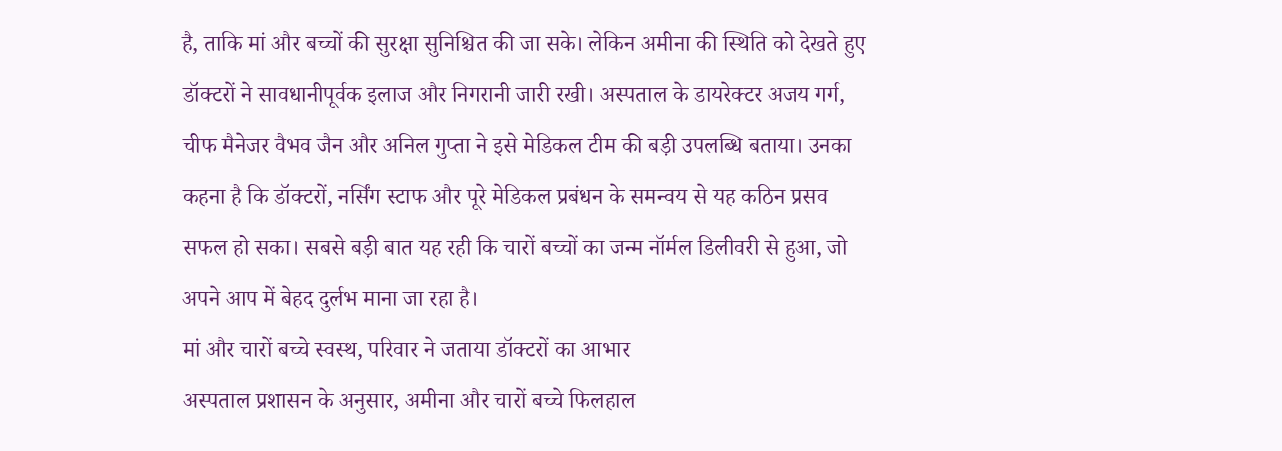है, ताकि मां और बच्चों की सुरक्षा सुनिश्चित की जा सके। लेकिन अमीना की स्थिति को देखते हुए डॉक्टरों ने सावधानीपूर्वक इलाज और निगरानी जारी रखी। अस्पताल के डायरेक्टर अजय गर्ग, चीफ मैनेजर वैभव जैन और अनिल गुप्ता ने इसे मेडिकल टीम की बड़ी उपलब्धि बताया। उनका कहना है कि डॉक्टरों, नर्सिंग स्टाफ और पूरे मेडिकल प्रबंधन के समन्वय से यह कठिन प्रसव सफल हो सका। सबसे बड़ी बात यह रही कि चारों बच्चों का जन्म नॉर्मल डिलीवरी से हुआ, जो अपने आप में बेहद दुर्लभ माना जा रहा है।
मां और चारों बच्चे स्वस्थ, परिवार ने जताया डॉक्टरों का आभार
अस्पताल प्रशासन के अनुसार, अमीना और चारों बच्चे फिलहाल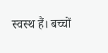स्वस्थ हैं। बच्चों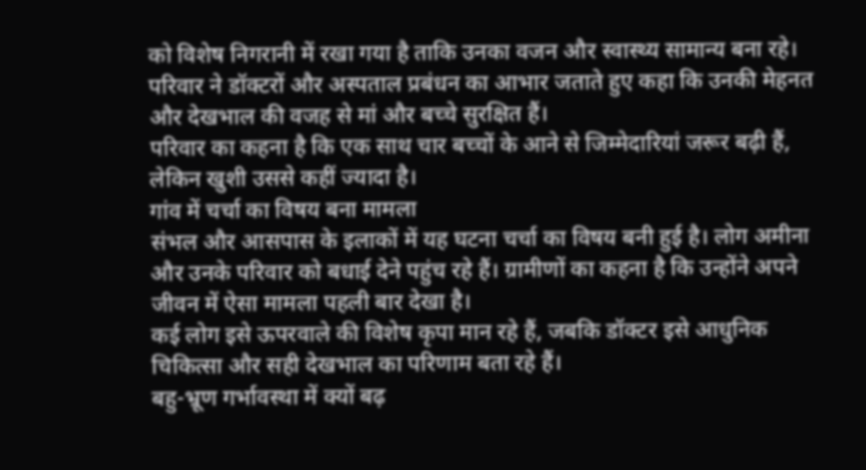को विशेष निगरानी में रखा गया है ताकि उनका वजन और स्वास्थ्य सामान्य बना रहे। परिवार ने डॉक्टरों और अस्पताल प्रबंधन का आभार जताते हुए कहा कि उनकी मेहनत और देखभाल की वजह से मां और बच्चे सुरक्षित हैं।
परिवार का कहना है कि एक साथ चार बच्चों के आने से जिम्मेदारियां जरूर बढ़ी हैं, लेकिन खुशी उससे कहीं ज्यादा है।
गांव में चर्चा का विषय बना मामला
संभल और आसपास के इलाकों में यह घटना चर्चा का विषय बनी हुई है। लोग अमीना और उनके परिवार को बधाई देने पहुंच रहे हैं। ग्रामीणों का कहना है कि उन्होंने अपने जीवन में ऐसा मामला पहली बार देखा है।
कई लोग इसे ऊपरवाले की विशेष कृपा मान रहे हैं, जबकि डॉक्टर इसे आधुनिक चिकित्सा और सही देखभाल का परिणाम बता रहे हैं।
बहु-भ्रूण गर्भावस्था में क्यों बढ़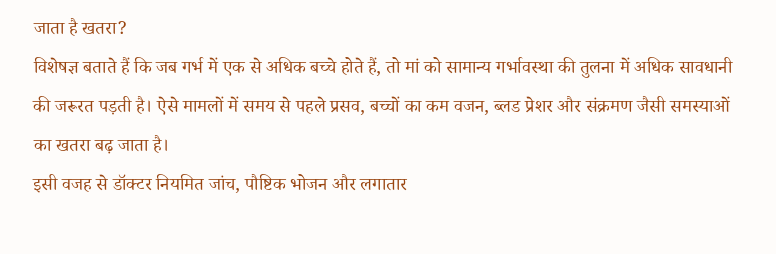जाता है खतरा?
विशेषज्ञ बताते हैं कि जब गर्भ में एक से अधिक बच्चे होते हैं, तो मां को सामान्य गर्भावस्था की तुलना में अधिक सावधानी की जरूरत पड़ती है। ऐसे मामलों में समय से पहले प्रसव, बच्चों का कम वजन, ब्लड प्रेशर और संक्रमण जैसी समस्याओं का खतरा बढ़ जाता है।
इसी वजह से डॉक्टर नियमित जांच, पौष्टिक भोजन और लगातार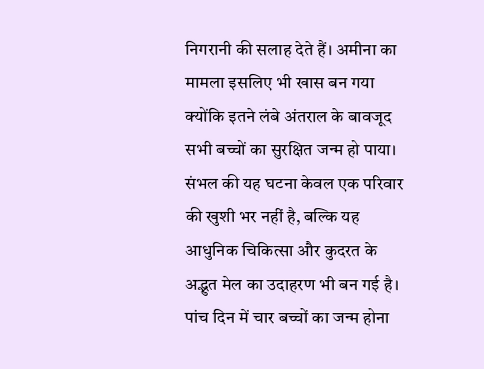निगरानी की सलाह देते हैं। अमीना का मामला इसलिए भी खास बन गया क्योंकि इतने लंबे अंतराल के बावजूद सभी बच्चों का सुरक्षित जन्म हो पाया।
संभल की यह घटना केवल एक परिवार की खुशी भर नहीं है, बल्कि यह आधुनिक चिकित्सा और कुदरत के अद्भुत मेल का उदाहरण भी बन गई है। पांच दिन में चार बच्चों का जन्म होना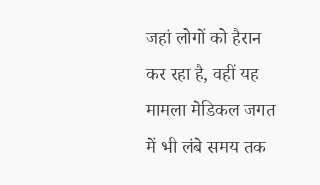जहां लोगों को हैरान कर रहा है, वहीं यह मामला मेडिकल जगत में भी लंबे समय तक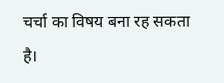चर्चा का विषय बना रह सकता है।